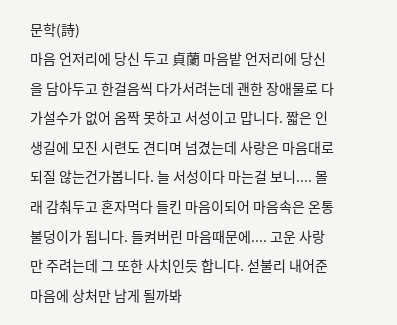문학(詩)
마음 언저리에 당신 두고 貞蘭 마음밭 언저리에 당신을 담아두고 한걸음씩 다가서려는데 괜한 장애물로 다가설수가 없어 옴짝 못하고 서성이고 맙니다. 짧은 인생길에 모진 시련도 견디며 넘겼는데 사랑은 마음대로 되질 않는건가봅니다. 늘 서성이다 마는걸 보니.... 몰래 감춰두고 혼자먹다 들킨 마음이되어 마음속은 온통 불덩이가 됩니다. 들켜버린 마음때문에.... 고운 사랑만 주려는데 그 또한 사치인듯 합니다. 섣불리 내어준 마음에 상처만 남게 될까봐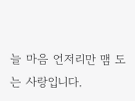늘 마음 언저리만 맴 도는 사랑입니다.